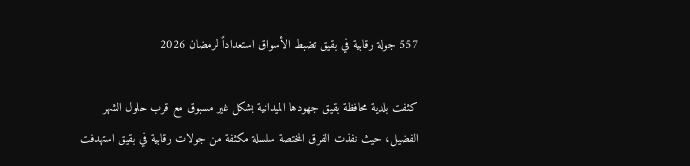557 جولة رقابية في بقيق تضبط الأسواق استعداداً لرمضان 2026

كثفت بلدية محافظة بقيق جهودها الميدانية بشكل غير مسبوق مع قرب حلول الشهر الفضيل، حيث نفذت الفرق المختصة سلسلة مكثفة من جولات رقابية في بقيق استهدفت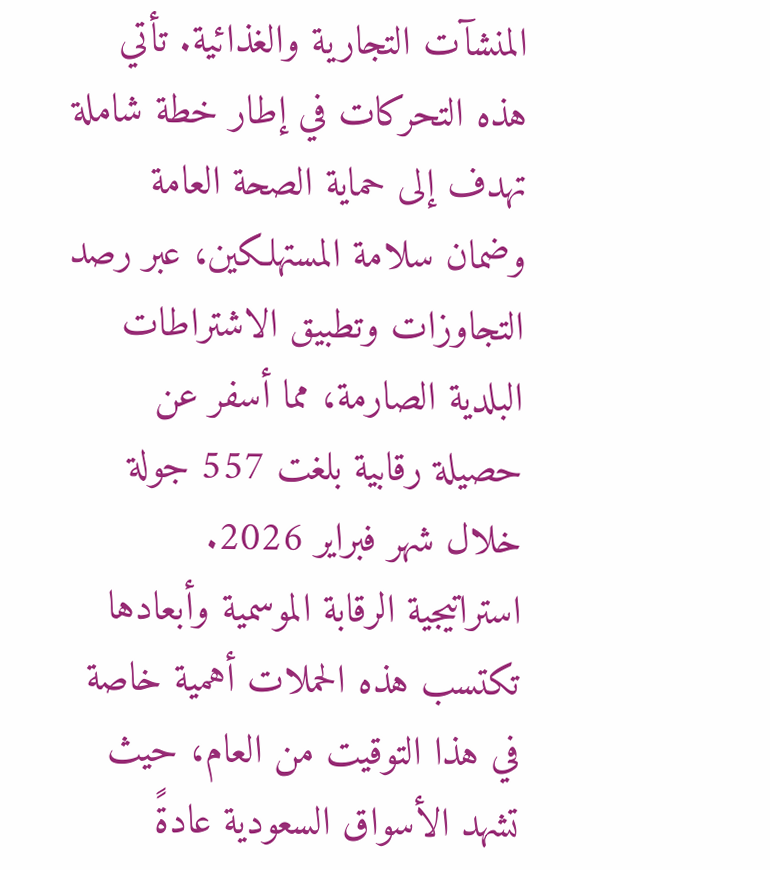المنشآت التجارية والغذائية. تأتي هذه التحركات في إطار خطة شاملة تهدف إلى حماية الصحة العامة وضمان سلامة المستهلكين، عبر رصد التجاوزات وتطبيق الاشتراطات البلدية الصارمة، مما أسفر عن حصيلة رقابية بلغت 557 جولة خلال شهر فبراير 2026.
استراتيجية الرقابة الموسمية وأبعادها
تكتسب هذه الحملات أهمية خاصة في هذا التوقيت من العام، حيث تشهد الأسواق السعودية عادةً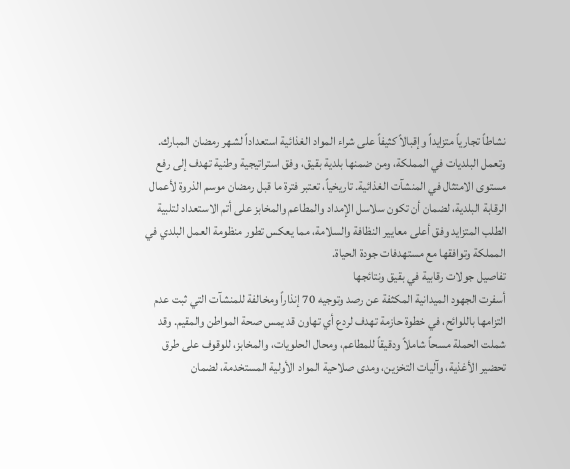نشاطاً تجارياً متزايداً وإقبالاً كثيفاً على شراء المواد الغذائية استعداداً لشهر رمضان المبارك. وتعمل البلديات في المملكة، ومن ضمنها بلدية بقيق، وفق استراتيجية وطنية تهدف إلى رفع مستوى الامتثال في المنشآت الغذائية. تاريخياً، تعتبر فترة ما قبل رمضان موسم الذروة لأعمال الرقابة البلدية، لضمان أن تكون سلاسل الإمداد والمطاعم والمخابز على أتم الاستعداد لتلبية الطلب المتزايد وفق أعلى معايير النظافة والسلامة، مما يعكس تطور منظومة العمل البلدي في المملكة وتوافقها مع مستهدفات جودة الحياة.
تفاصيل جولات رقابية في بقيق ونتائجها
أسفرت الجهود الميدانية المكثفة عن رصد وتوجيه 70 إنذاراً ومخالفة للمنشآت التي ثبت عدم التزامها باللوائح، في خطوة حازمة تهدف لردع أي تهاون قد يمس صحة المواطن والمقيم. وقد شملت الحملة مسحاً شاملاً ودقيقاً للمطاعم، ومحال الحلويات، والمخابز، للوقوف على طرق تحضير الأغذية، وآليات التخزين، ومدى صلاحية المواد الأولية المستخدمة، لضمان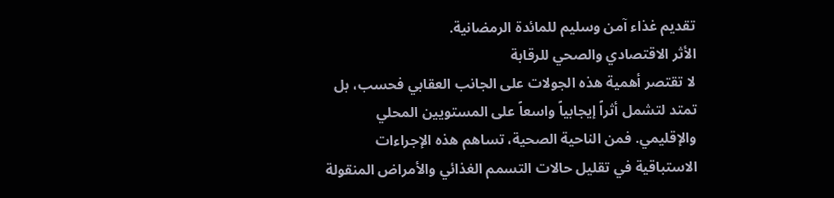تقديم غذاء آمن وسليم للمائدة الرمضانية.
الأثر الاقتصادي والصحي للرقابة
لا تقتصر أهمية هذه الجولات على الجانب العقابي فحسب، بل تمتد لتشمل أثراً إيجابياً واسعاً على المستويين المحلي والإقليمي. فمن الناحية الصحية، تساهم هذه الإجراءات الاستباقية في تقليل حالات التسمم الغذائي والأمراض المنقولة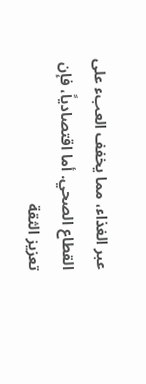عبر الغذاء، مما يخفف العبء على القطاع الصحي. أما اقتصادياً، فإن تعزيز الثقة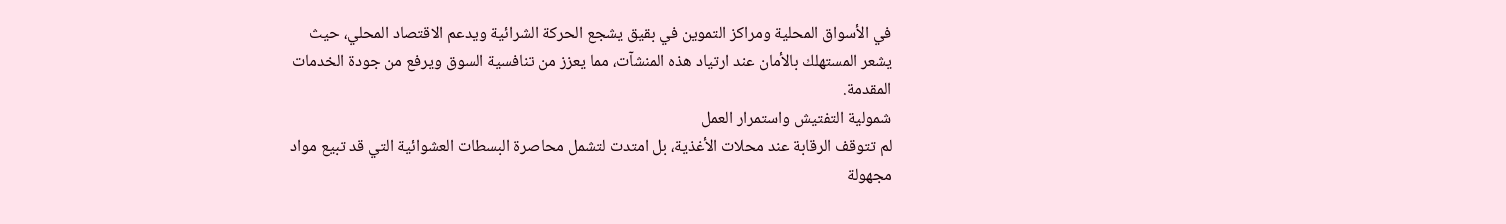في الأسواق المحلية ومراكز التموين في بقيق يشجع الحركة الشرائية ويدعم الاقتصاد المحلي، حيث يشعر المستهلك بالأمان عند ارتياد هذه المنشآت، مما يعزز من تنافسية السوق ويرفع من جودة الخدمات المقدمة.
شمولية التفتيش واستمرار العمل
لم تتوقف الرقابة عند محلات الأغذية، بل امتدت لتشمل محاصرة البسطات العشوائية التي قد تبيع مواد مجهولة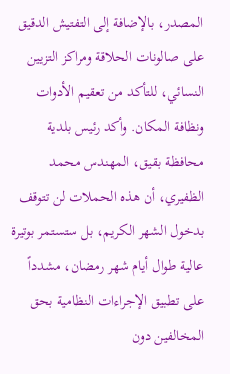المصدر، بالإضافة إلى التفتيش الدقيق على صالونات الحلاقة ومراكز التزيين النسائي، للتأكد من تعقيم الأدوات ونظافة المكان. وأكد رئيس بلدية محافظة بقيق، المهندس محمد الظفيري، أن هذه الحملات لن تتوقف بدخول الشهر الكريم، بل ستستمر بوتيرة عالية طوال أيام شهر رمضان، مشدداً على تطبيق الإجراءات النظامية بحق المخالفين دون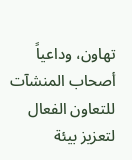تهاون، وداعياً أصحاب المنشآت للتعاون الفعال لتعزيز بيئة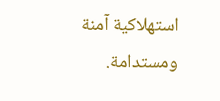استهلاكية آمنة ومستدامة.